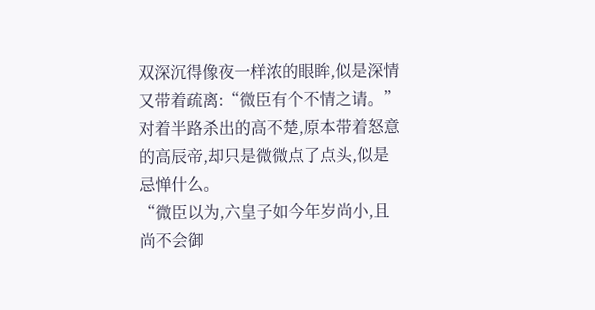双深沉得像夜一样浓的眼眸,似是深情又带着疏离:“微臣有个不情之请。”
对着半路杀出的高不楚,原本带着怒意的高辰帝,却只是微微点了点头,似是忌惮什么。
“微臣以为,六皇子如今年岁尚小,且尚不会御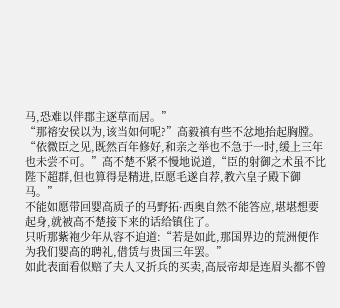马,恐难以伴郡主逐草而居。”
“那褣安侯以为,该当如何呢?”高毅禛有些不忿地抬起胸膛。
“依微臣之见,既然百年修好,和亲之举也不急于一时,缓上三年也未尝不可。”高不楚不紧不慢地说道,“臣的射御之术虽不比陛下超群,但也算得是精进,臣愿毛遂自荐,教六皇子殿下御马。”
不能如愿带回婴高质子的马野拓·西奥自然不能答应,堪堪想要起身,就被高不楚接下来的话给镇住了。
只听那紫袍少年从容不迫道:“若是如此,那国界边的荒洲便作为我们婴高的聘礼,借赁与贵国三年罢。”
如此表面看似赔了夫人又折兵的买卖,高辰帝却是连眉头都不曾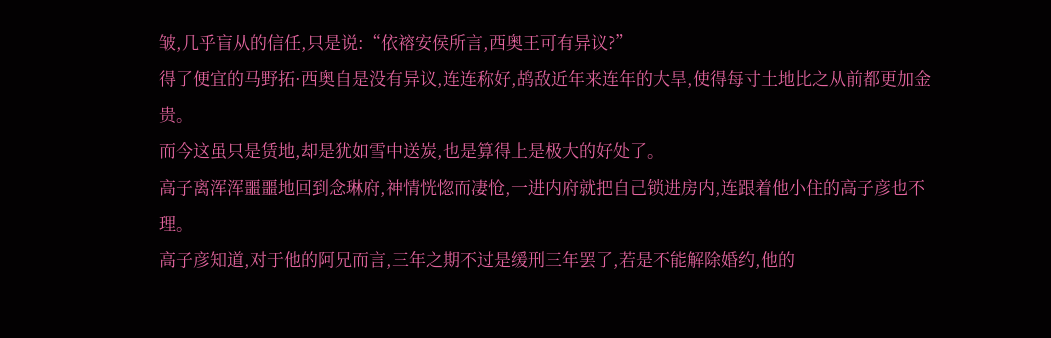皱,几乎盲从的信任,只是说:“依褣安侯所言,西奥王可有异议?”
得了便宜的马野拓·西奥自是没有异议,连连称好,鸪敌近年来连年的大旱,使得每寸土地比之从前都更加金贵。
而今这虽只是赁地,却是犹如雪中送炭,也是算得上是极大的好处了。
高子离浑浑噩噩地回到念琳府,神情恍惚而凄怆,一进内府就把自己锁进房内,连跟着他小住的高子彦也不理。
高子彦知道,对于他的阿兄而言,三年之期不过是缓刑三年罢了,若是不能解除婚约,他的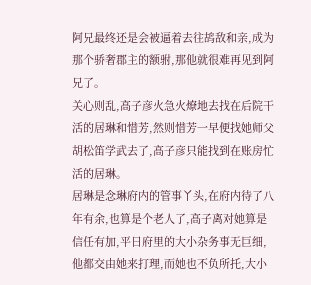阿兄最终还是会被逼着去往鸪敌和亲,成为那个骄奢郡主的额驸,那他就很难再见到阿兄了。
关心则乱,高子彦火急火燎地去找在后院干活的居琳和惜芳,然则惜芳一早便找她师父胡松笛学武去了,高子彦只能找到在账房忙活的居琳。
居琳是念琳府内的管事丫头,在府内待了八年有余,也算是个老人了,高子离对她算是信任有加,平日府里的大小杂务事无巨细,他都交由她来打理,而她也不负所托,大小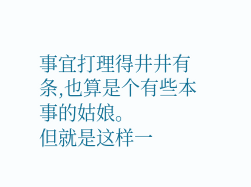事宜打理得井井有条,也算是个有些本事的姑娘。
但就是这样一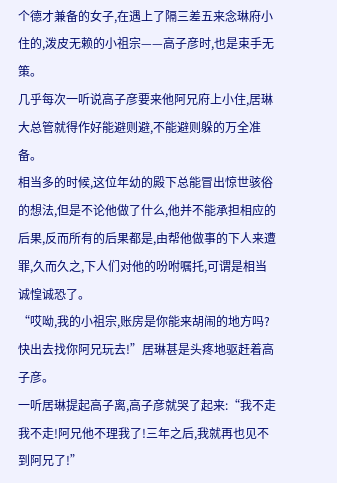个德才兼备的女子,在遇上了隔三差五来念琳府小住的,泼皮无赖的小祖宗——高子彦时,也是束手无策。
几乎每次一听说高子彦要来他阿兄府上小住,居琳大总管就得作好能避则避,不能避则躲的万全准备。
相当多的时候,这位年幼的殿下总能冒出惊世骇俗的想法,但是不论他做了什么,他并不能承担相应的后果,反而所有的后果都是,由帮他做事的下人来遭罪,久而久之,下人们对他的吩咐嘱托,可谓是相当诚惶诚恐了。
“哎呦,我的小祖宗,账房是你能来胡闹的地方吗?快出去找你阿兄玩去!”居琳甚是头疼地驱赶着高子彦。
一听居琳提起高子离,高子彦就哭了起来:“我不走我不走!阿兄他不理我了!三年之后,我就再也见不到阿兄了!”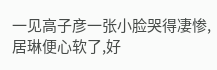一见高子彦一张小脸哭得凄惨,居琳便心软了,好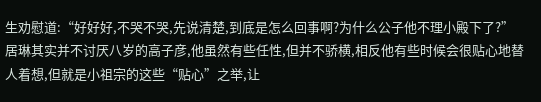生劝慰道:“好好好,不哭不哭,先说清楚,到底是怎么回事啊?为什么公子他不理小殿下了?”
居琳其实并不讨厌八岁的高子彦,他虽然有些任性,但并不骄横,相反他有些时候会很贴心地替人着想,但就是小祖宗的这些“贴心”之举,让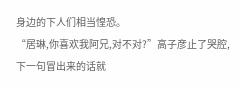身边的下人们相当惶恐。
“居琳,你喜欢我阿兄,对不对?”高子彦止了哭腔,下一句冒出来的话就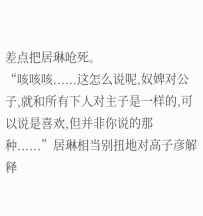差点把居琳呛死。
“咳咳咳......这怎么说呢,奴婢对公子,就和所有下人对主子是一样的,可以说是喜欢,但并非你说的那种......”居琳相当别扭地对高子彦解释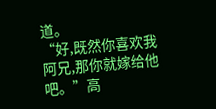道。
“好,既然你喜欢我阿兄,那你就嫁给他吧。”高